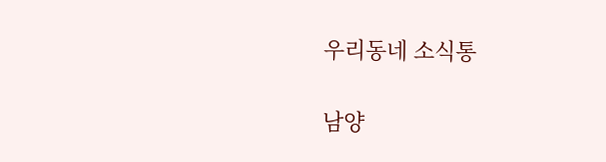우리동네 소식통

남양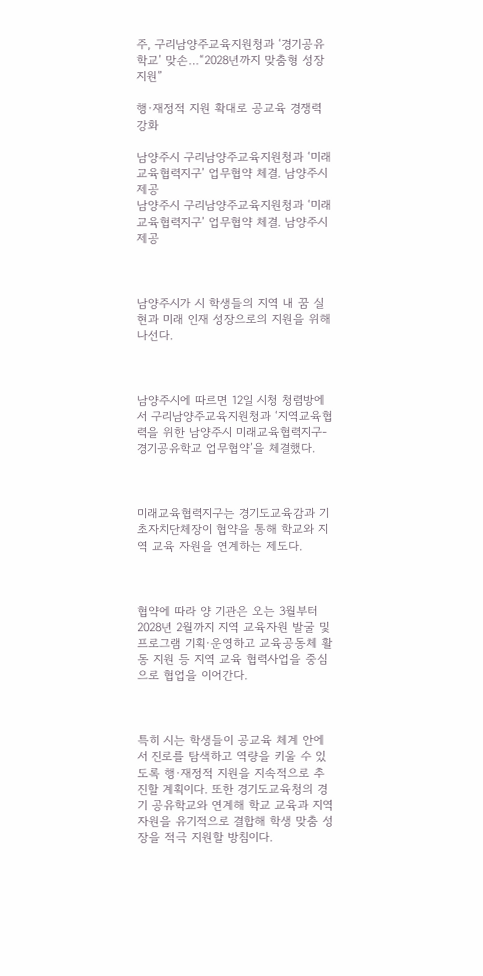주, 구리남양주교육지원청과 ‘경기공유학교’ 맞손…“2028년까지 맞춤형 성장 지원”

행·재정적 지원 확대로 공교육 경쟁력 강화

남양주시 구리남양주교육지원청과 ‘미래교육협력지구’ 업무협약 체결. 남양주시 제공
남양주시 구리남양주교육지원청과 ‘미래교육협력지구’ 업무협약 체결. 남양주시 제공



남양주시가 시 학생들의 지역 내 꿈 실현과 미래 인재 성장으로의 지원을 위해 나선다.



남양주시에 따르면 12일 시청 청렴방에서 구리남양주교육지원청과 ‘지역교육협력을 위한 남양주시 미래교육협력지구-경기공유학교 업무협약’을 체결했다.



미래교육협력지구는 경기도교육감과 기초자치단체장이 협약을 통해 학교와 지역 교육 자원을 연계하는 제도다.



협약에 따라 양 기관은 오는 3월부터 2028년 2월까지 지역 교육자원 발굴 및 프로그램 기획·운영하고 교육공동체 활동 지원 등 지역 교육 협력사업을 중심으로 협업을 이어간다.



특히 시는 학생들이 공교육 체계 안에서 진로를 탐색하고 역량을 키울 수 있도록 행·재정적 지원을 지속적으로 추진할 계획이다. 또한 경기도교육청의 경기 공유학교와 연계해 학교 교육과 지역 자원을 유기적으로 결합해 학생 맞춤 성장을 적극 지원할 방침이다.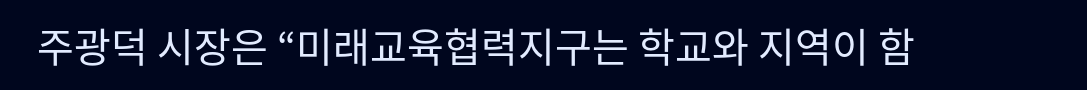주광덕 시장은 “미래교육협력지구는 학교와 지역이 함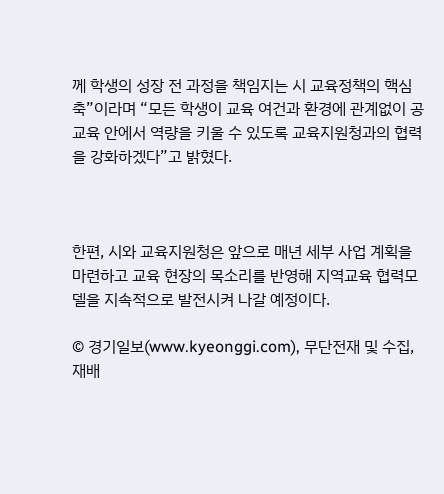께 학생의 성장 전 과정을 책임지는 시 교육정책의 핵심 축”이라며 “모든 학생이 교육 여건과 환경에 관계없이 공교육 안에서 역량을 키울 수 있도록 교육지원청과의 협력을 강화하겠다”고 밝혔다.



한편, 시와 교육지원청은 앞으로 매년 세부 사업 계획을 마련하고 교육 현장의 목소리를 반영해 지역교육 협력모델을 지속적으로 발전시켜 나갈 예정이다.

© 경기일보(www.kyeonggi.com), 무단전재 및 수집, 재배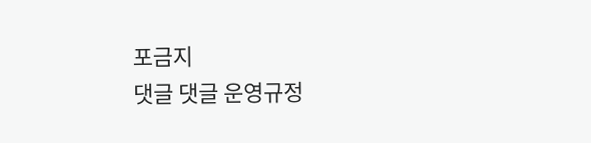포금지
댓글 댓글 운영규정